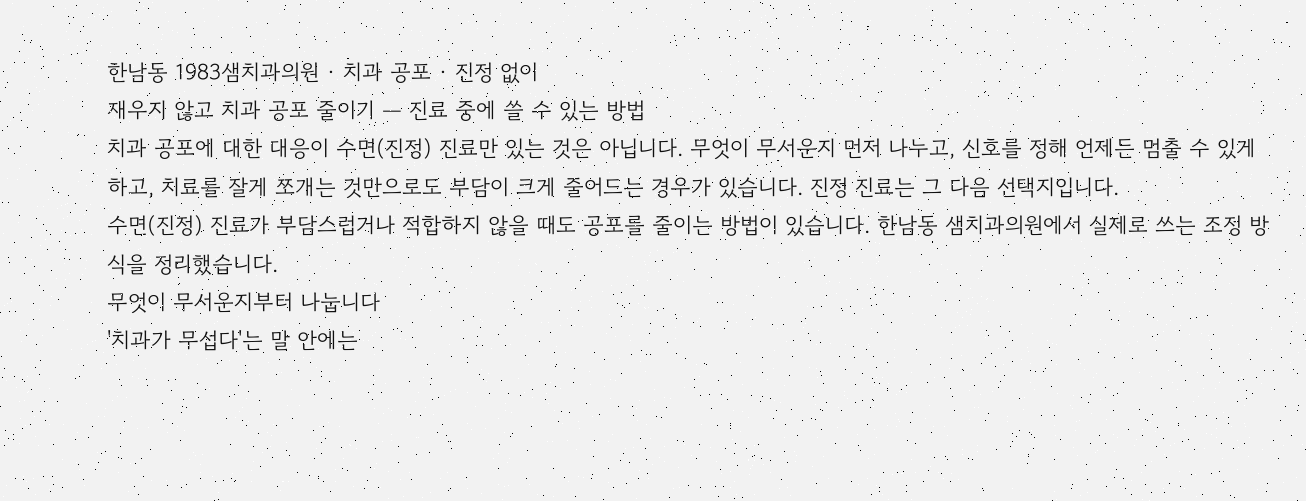한남동 1983샘치과의원 · 치과 공포 · 진정 없이
재우지 않고 치과 공포 줄이기 — 진료 중에 쓸 수 있는 방법
치과 공포에 대한 대응이 수면(진정) 진료만 있는 것은 아닙니다. 무엇이 무서운지 먼저 나누고, 신호를 정해 언제든 멈출 수 있게 하고, 치료를 잘게 쪼개는 것만으로도 부담이 크게 줄어드는 경우가 있습니다. 진정 진료는 그 다음 선택지입니다.
수면(진정) 진료가 부담스럽거나 적합하지 않을 때도 공포를 줄이는 방법이 있습니다. 한남동 샘치과의원에서 실제로 쓰는 조정 방식을 정리했습니다.
무엇이 무서운지부터 나눕니다
'치과가 무섭다'는 말 안에는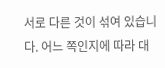서로 다른 것이 섞여 있습니다. 어느 쪽인지에 따라 대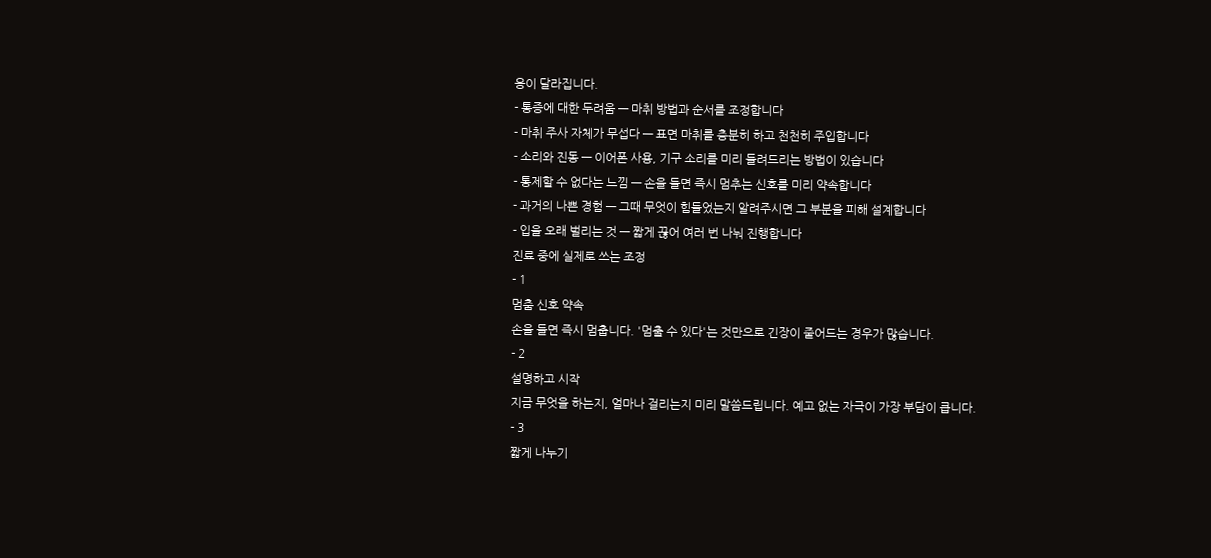응이 달라집니다.
- 통증에 대한 두려움 — 마취 방법과 순서를 조정합니다
- 마취 주사 자체가 무섭다 — 표면 마취를 충분히 하고 천천히 주입합니다
- 소리와 진동 — 이어폰 사용, 기구 소리를 미리 들려드리는 방법이 있습니다
- 통제할 수 없다는 느낌 — 손을 들면 즉시 멈추는 신호를 미리 약속합니다
- 과거의 나쁜 경험 — 그때 무엇이 힘들었는지 알려주시면 그 부분을 피해 설계합니다
- 입을 오래 벌리는 것 — 짧게 끊어 여러 번 나눠 진행합니다
진료 중에 실제로 쓰는 조정
- 1
멈춤 신호 약속
손을 들면 즉시 멈춥니다. '멈출 수 있다'는 것만으로 긴장이 줄어드는 경우가 많습니다.
- 2
설명하고 시작
지금 무엇을 하는지, 얼마나 걸리는지 미리 말씀드립니다. 예고 없는 자극이 가장 부담이 큽니다.
- 3
짧게 나누기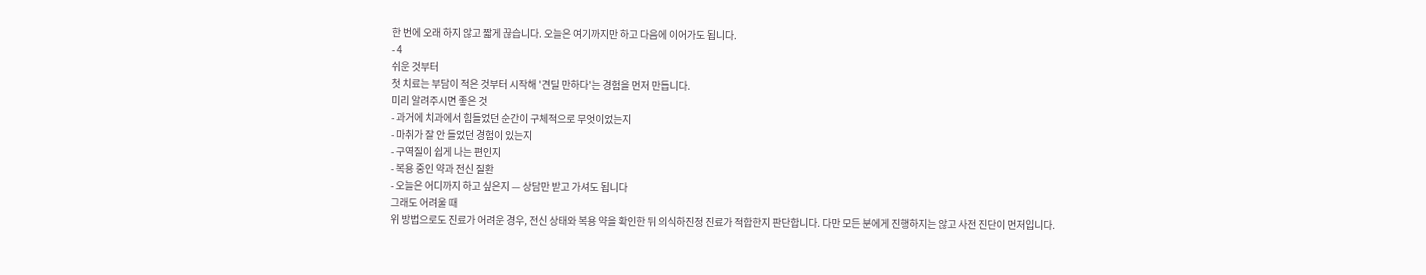한 번에 오래 하지 않고 짧게 끊습니다. 오늘은 여기까지만 하고 다음에 이어가도 됩니다.
- 4
쉬운 것부터
첫 치료는 부담이 적은 것부터 시작해 '견딜 만하다'는 경험을 먼저 만듭니다.
미리 알려주시면 좋은 것
- 과거에 치과에서 힘들었던 순간이 구체적으로 무엇이었는지
- 마취가 잘 안 들었던 경험이 있는지
- 구역질이 쉽게 나는 편인지
- 복용 중인 약과 전신 질환
- 오늘은 어디까지 하고 싶은지 — 상담만 받고 가셔도 됩니다
그래도 어려울 때
위 방법으로도 진료가 어려운 경우, 전신 상태와 복용 약을 확인한 뒤 의식하진정 진료가 적합한지 판단합니다. 다만 모든 분에게 진행하지는 않고 사전 진단이 먼저입니다.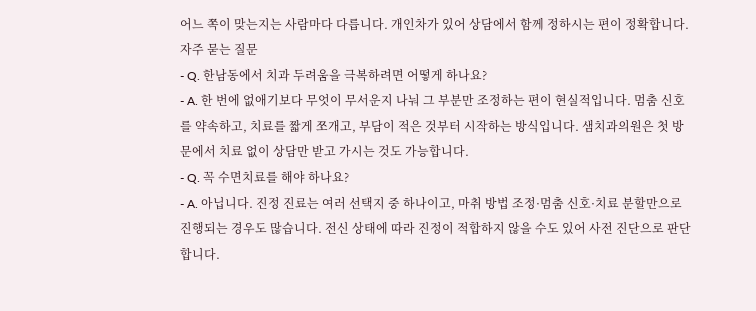어느 쪽이 맞는지는 사람마다 다릅니다. 개인차가 있어 상담에서 함께 정하시는 편이 정확합니다.
자주 묻는 질문
- Q. 한남동에서 치과 두려움을 극복하려면 어떻게 하나요?
- A. 한 번에 없애기보다 무엇이 무서운지 나눠 그 부분만 조정하는 편이 현실적입니다. 멈춤 신호를 약속하고, 치료를 짧게 쪼개고, 부담이 적은 것부터 시작하는 방식입니다. 샘치과의원은 첫 방문에서 치료 없이 상담만 받고 가시는 것도 가능합니다.
- Q. 꼭 수면치료를 해야 하나요?
- A. 아닙니다. 진정 진료는 여러 선택지 중 하나이고, 마취 방법 조정·멈춤 신호·치료 분할만으로 진행되는 경우도 많습니다. 전신 상태에 따라 진정이 적합하지 않을 수도 있어 사전 진단으로 판단합니다.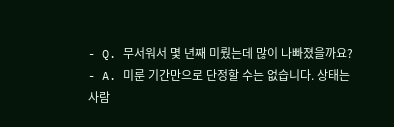- Q. 무서워서 몇 년째 미뤘는데 많이 나빠졌을까요?
- A. 미룬 기간만으로 단정할 수는 없습니다. 상태는 사람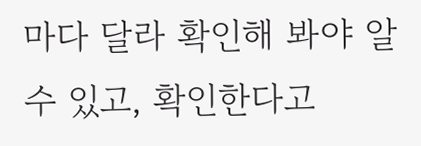마다 달라 확인해 봐야 알 수 있고, 확인한다고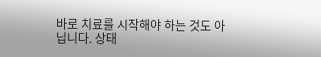바로 치료를 시작해야 하는 것도 아닙니다. 상태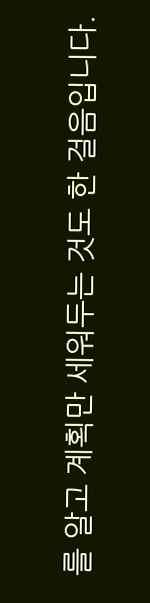를 알고 계획만 세워두는 것도 한 걸음입니다.